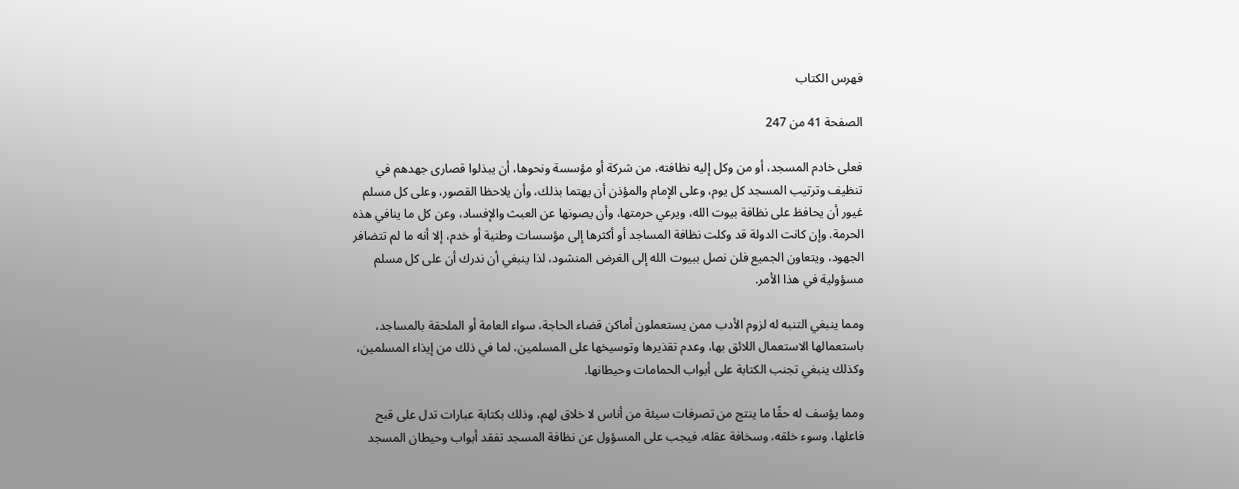فهرس الكتاب

الصفحة 41 من 247

فعلى خادم المسجد، أو من وكل إليه نظافته، من شركة أو مؤسسة ونحوها، أن يبذلوا قصارى جهدهم في تنظيف وترتيب المسجد كل يوم، وعلى الإمام والمؤذن أن يهتما بذلك، وأن يلاحظا القصور، وعلى كل مسلم غيور أن يحافظ على نظافة بيوت الله، ويرعي حرمتها، وأن يصونها عن العبث والإفساد، وعن كل ما ينافي هذه الحرمة. وإن كانت الدولة قد وكلت نظافة المساجد أو أكثرها إلى مؤسسات وطنية أو خدم، إلا أنه ما لم تتضافر الجهود، ويتعاون الجميع فلن نصل ببيوت الله إلى الغرض المنشود، لذا ينبغي أن ندرك أن على كل مسلم مسؤولية في هذا الأمر.

ومما ينبغي التنبه له لزوم الأدب ممن يستعملون أماكن قضاء الحاجة، سواء العامة أو الملحقة بالمساجد، باستعمالها الاستعمال اللائق بها، وعدم تقذيرها وتوسيخها على المسلمين، لما في ذلك من إيذاء المسلمين، وكذلك ينبغي تجنب الكتابة على أبواب الحمامات وحيطانها.

ومما يؤسف له حقًا ما ينتج من تصرفات سيئة من أناس لا خلاق لهم، وذلك بكتابة عبارات تدل على قبح فاعلها، وسوء خلقه، وسخافة عقله، فيجب على المسؤول عن نظافة المسجد تفقد أبواب وحيطان المسجد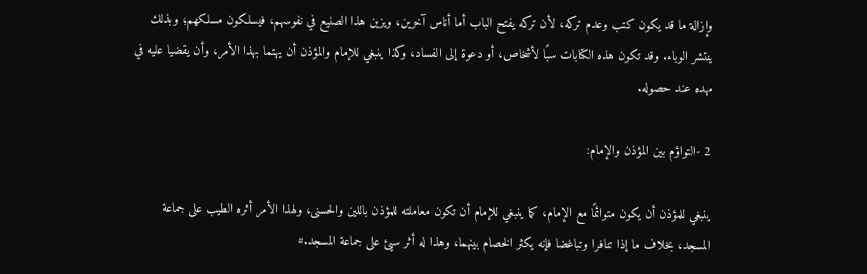وإزالة ما قد يكون كتب وعدم تركه، لأن تركه يفتح الباب أما أناس آخرين، ويزين هذا الصنيع في نفوسهم، فيسلكون مسلكهم؛ وبذلك ينتشر الوباء. وقد تكون هذه الكتابات سبًا لأشخاص، أو دعوة إلى الفساد، وكذا ينبغي للإمام والمؤذن أن يهتما بهذا الأمر، وأن يقضيا عليه في مهده عند حصوله.

2 -التواؤم بين المؤذن والإمام:

ينبغي للمؤذن أن يكون متوائمًا مع الإمام، كما ينبغي للإمام أن تكون معاملته للمؤذن باللين والحسنى، ولهذا الأمر أثره الطيب على جماعة المسجد، بخلاف ما إذا تنافرا وتباغضا فإنه يكثر الخصام بينهما، وهذا له أثر سيئ على جماعة المسجد.#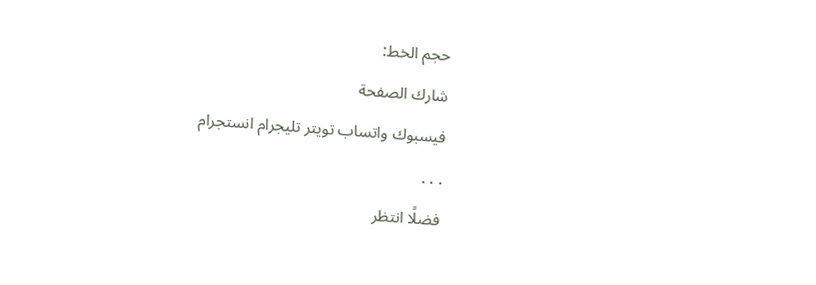حجم الخط:
شارك الصفحة
فيسبوك واتساب تويتر تليجرام انستجرام
. . .
فضلًا انتظر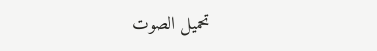تحميل الصوت